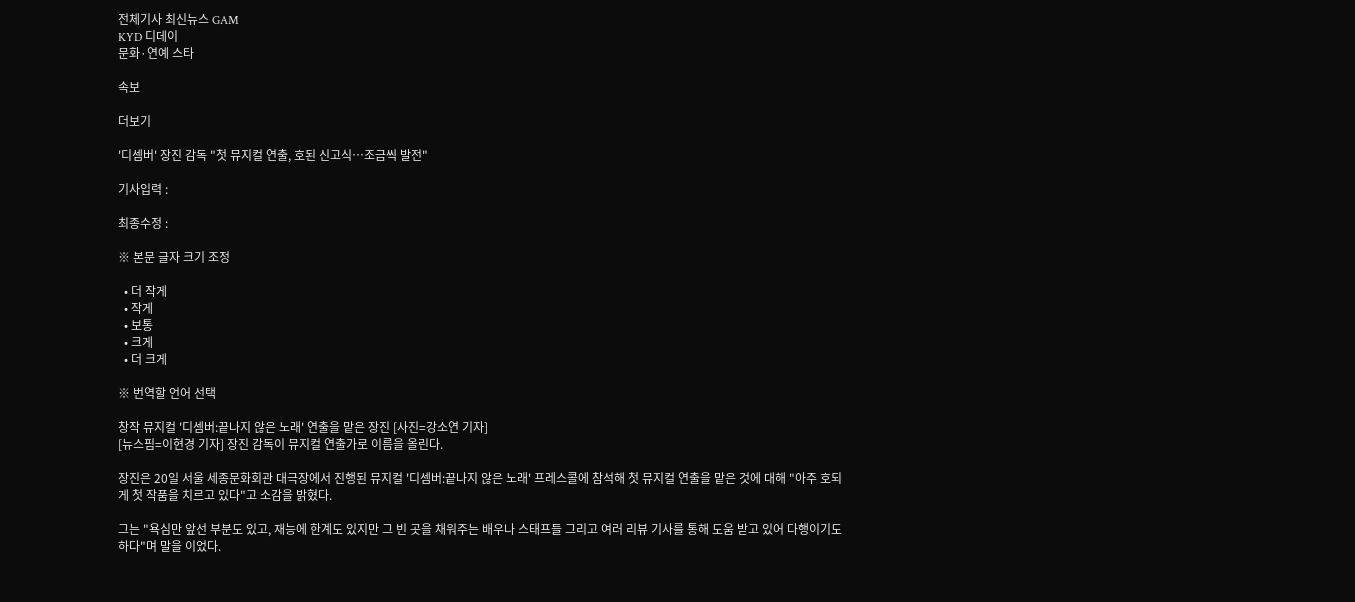전체기사 최신뉴스 GAM
KYD 디데이
문화·연예 스타

속보

더보기

'디셈버' 장진 감독 "첫 뮤지컬 연출, 호된 신고식…조금씩 발전"

기사입력 :

최종수정 :

※ 본문 글자 크기 조정

  • 더 작게
  • 작게
  • 보통
  • 크게
  • 더 크게

※ 번역할 언어 선택

창작 뮤지컬 '디셈버:끝나지 않은 노래' 연출을 맡은 장진 [사진=강소연 기자]
[뉴스핌=이현경 기자] 장진 감독이 뮤지컬 연출가로 이름을 올린다.

장진은 20일 서울 세종문화회관 대극장에서 진행된 뮤지컬 '디셈버:끝나지 않은 노래' 프레스콜에 참석해 첫 뮤지컬 연출을 맡은 것에 대해 "아주 호되게 첫 작품을 치르고 있다"고 소감을 밝혔다.

그는 "욕심만 앞선 부분도 있고, 재능에 한계도 있지만 그 빈 곳을 채워주는 배우나 스태프들 그리고 여러 리뷰 기사를 통해 도움 받고 있어 다행이기도 하다"며 말을 이었다.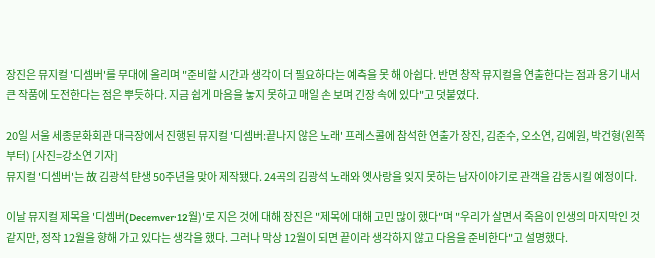장진은 뮤지컬 '디셈버'를 무대에 올리며 "준비할 시간과 생각이 더 필요하다는 예측을 못 해 아쉽다. 반면 창작 뮤지컬을 연출한다는 점과 용기 내서 큰 작품에 도전한다는 점은 뿌듯하다. 지금 쉽게 마음을 놓지 못하고 매일 손 보며 긴장 속에 있다"고 덧붙였다.

20일 서울 세종문화회관 대극장에서 진행된 뮤지컬 '디셈버:끝나지 않은 노래' 프레스콜에 참석한 연출가 장진, 김준수, 오소연, 김예원, 박건형(왼쪽부터) [사진=강소연 기자]
뮤지컬 '디셈버'는 故 김광석 탼생 50주년을 맞아 제작됐다. 24곡의 김광석 노래와 옛사랑을 잊지 못하는 남자이야기로 관객을 감동시킬 예정이다.

이날 뮤지컬 제목을 '디셈버(Decemver·12월)'로 지은 것에 대해 장진은 "제목에 대해 고민 많이 했다"며 "우리가 살면서 죽음이 인생의 마지막인 것 같지만, 정작 12월을 향해 가고 있다는 생각을 했다. 그러나 막상 12월이 되면 끝이라 생각하지 않고 다음을 준비한다"고 설명했다.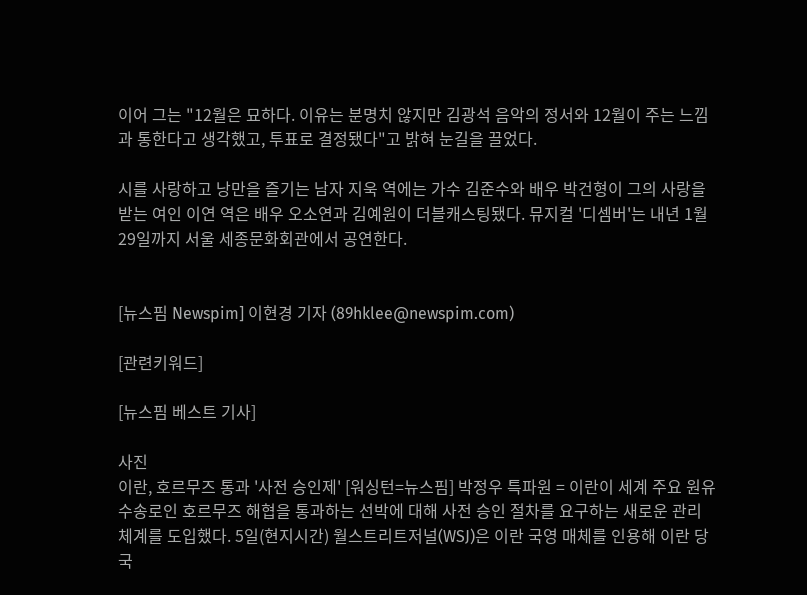이어 그는 "12월은 묘하다. 이유는 분명치 않지만 김광석 음악의 정서와 12월이 주는 느낌과 통한다고 생각했고, 투표로 결정됐다"고 밝혀 눈길을 끌었다.

시를 사랑하고 낭만을 즐기는 남자 지욱 역에는 가수 김준수와 배우 박건형이 그의 사랑을 받는 여인 이연 역은 배우 오소연과 김예원이 더블캐스팅됐다. 뮤지컬 '디셈버'는 내년 1월29일까지 서울 세종문화회관에서 공연한다.


[뉴스핌 Newspim] 이현경 기자 (89hklee@newspim.com)

[관련키워드]

[뉴스핌 베스트 기사]

사진
이란, 호르무즈 통과 '사전 승인제' [워싱턴=뉴스핌] 박정우 특파원 = 이란이 세계 주요 원유 수송로인 호르무즈 해협을 통과하는 선박에 대해 사전 승인 절차를 요구하는 새로운 관리 체계를 도입했다. 5일(현지시간) 월스트리트저널(WSJ)은 이란 국영 매체를 인용해 이란 당국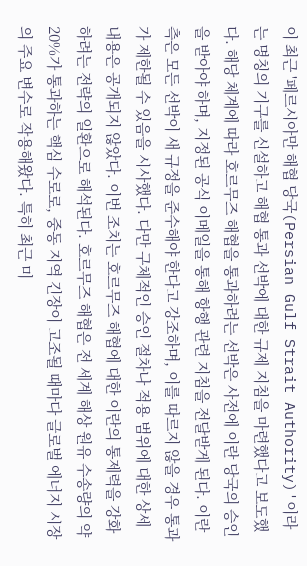이 최근 '페르시아만 해협 당국(Persian Gulf Strait Authority)'이라는 명칭의 기구를 신설하고 해협 통과 선박에 대한 규제 지침을 마련했다고 보도했다. 해당 체계에 따라 호르무즈 해협을 통과하려는 선박은 사전에 이란 당국의 승인을 받아야 하며, 지정된 공식 이메일을 통해 항행 관련 지침을 전달받게 된다. 이란 측은 모든 선박이 새 규정을 준수해야 한다고 강조하며, 이를 따르지 않을 경우 통과가 제한될 수 있음을 시사했다. 다만 구체적인 승인 절차나 적용 범위에 대한 상세 내용은 공개되지 않았다. 이번 조치는 호르무즈 해협에 대한 이란의 통제력을 강화하려는 전략의 일환으로 해석된다. 호르무즈 해협은 전 세계 해상 원유 수송량의 약 20%가 통과하는 핵심 수로로, 중동 지역 긴장이 고조될 때마다 글로벌 에너지 시장의 주요 변수로 작용해왔다. 특히 최근 미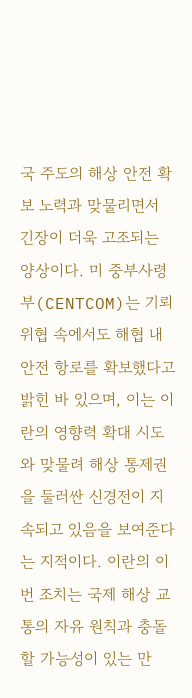국 주도의 해상 안전 확보 노력과 맞물리면서 긴장이 더욱 고조되는 양상이다. 미 중부사령부(CENTCOM)는 기뢰 위협 속에서도 해협 내 안전 항로를 확보했다고 밝힌 바 있으며, 이는 이란의 영향력 확대 시도와 맞물려 해상 통제권을 둘러싼 신경전이 지속되고 있음을 보여준다는 지적이다. 이란의 이번 조치는 국제 해상 교통의 자유 원칙과 충돌할 가능성이 있는 만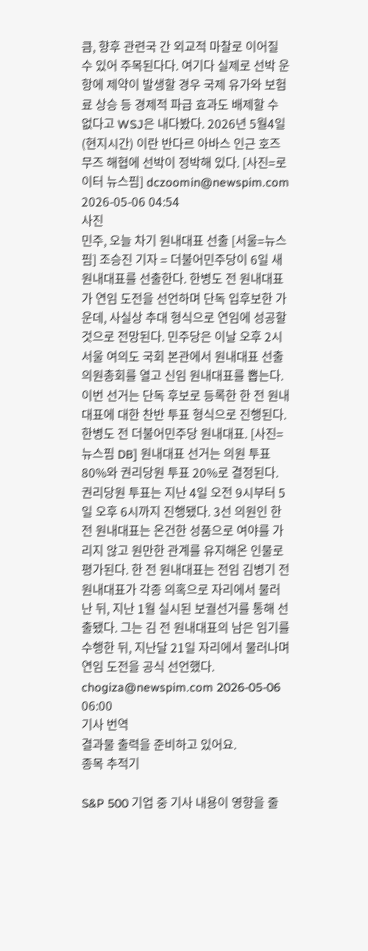큼, 향후 관련국 간 외교적 마찰로 이어질 수 있어 주목된다다. 여기다 실제로 선박 운항에 제약이 발생할 경우 국제 유가와 보험료 상승 등 경제적 파급 효과도 배제할 수 없다고 WSJ은 내다봤다. 2026년 5월4일(현지시간) 이란 반다르 아바스 인근 호즈무즈 해협에 선박이 정박해 있다. [사진=로이터 뉴스핌] dczoomin@newspim.com 2026-05-06 04:54
사진
민주, 오늘 차기 원내대표 선출 [서울=뉴스핌] 조승진 기자 = 더불어민주당이 6일 새 원내대표를 선출한다. 한병도 전 원내대표가 연임 도전을 선언하며 단독 입후보한 가운데, 사실상 추대 형식으로 연임에 성공할 것으로 전망된다. 민주당은 이날 오후 2시 서울 여의도 국회 본관에서 원내대표 선출 의원총회를 열고 신임 원내대표를 뽑는다. 이번 선거는 단독 후보로 등록한 한 전 원내대표에 대한 찬반 투표 형식으로 진행된다. 한병도 전 더불어민주당 원내대표. [사진=뉴스핌 DB] 원내대표 선거는 의원 투표 80%와 권리당원 투표 20%로 결정된다. 권리당원 투표는 지난 4일 오전 9시부터 5일 오후 6시까지 진행됐다. 3선 의원인 한 전 원내대표는 온건한 성품으로 여야를 가리지 않고 원만한 관계를 유지해온 인물로 평가된다. 한 전 원내대표는 전임 김병기 전 원내대표가 각종 의혹으로 자리에서 물러난 뒤, 지난 1월 실시된 보궐선거를 통해 선출됐다. 그는 김 전 원내대표의 남은 임기를 수행한 뒤, 지난달 21일 자리에서 물러나며 연임 도전을 공식 선언했다. chogiza@newspim.com 2026-05-06 06:00
기사 번역
결과물 출력을 준비하고 있어요.
종목 추적기

S&P 500 기업 중 기사 내용이 영향을 줄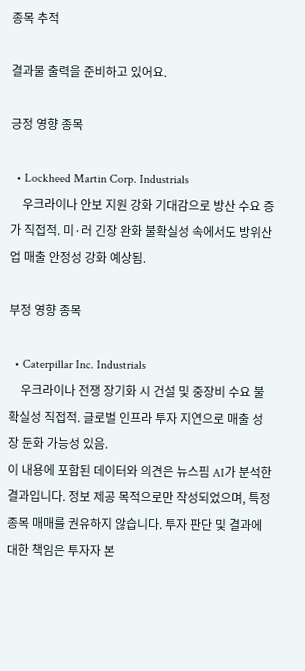종목 추적

결과물 출력을 준비하고 있어요.

긍정 영향 종목

  • Lockheed Martin Corp. Industrials
    우크라이나 안보 지원 강화 기대감으로 방산 수요 증가 직접적. 미·러 긴장 완화 불확실성 속에서도 방위산업 매출 안정성 강화 예상됨.

부정 영향 종목

  • Caterpillar Inc. Industrials
    우크라이나 전쟁 장기화 시 건설 및 중장비 수요 불확실성 직접적. 글로벌 인프라 투자 지연으로 매출 성장 둔화 가능성 있음.
이 내용에 포함된 데이터와 의견은 뉴스핌 AI가 분석한 결과입니다. 정보 제공 목적으로만 작성되었으며, 특정 종목 매매를 권유하지 않습니다. 투자 판단 및 결과에 대한 책임은 투자자 본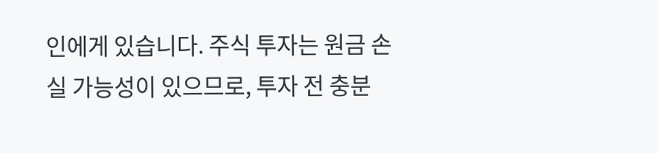인에게 있습니다. 주식 투자는 원금 손실 가능성이 있으므로, 투자 전 충분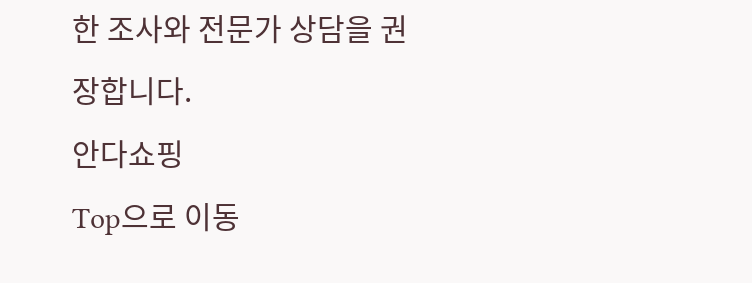한 조사와 전문가 상담을 권장합니다.
안다쇼핑
Top으로 이동